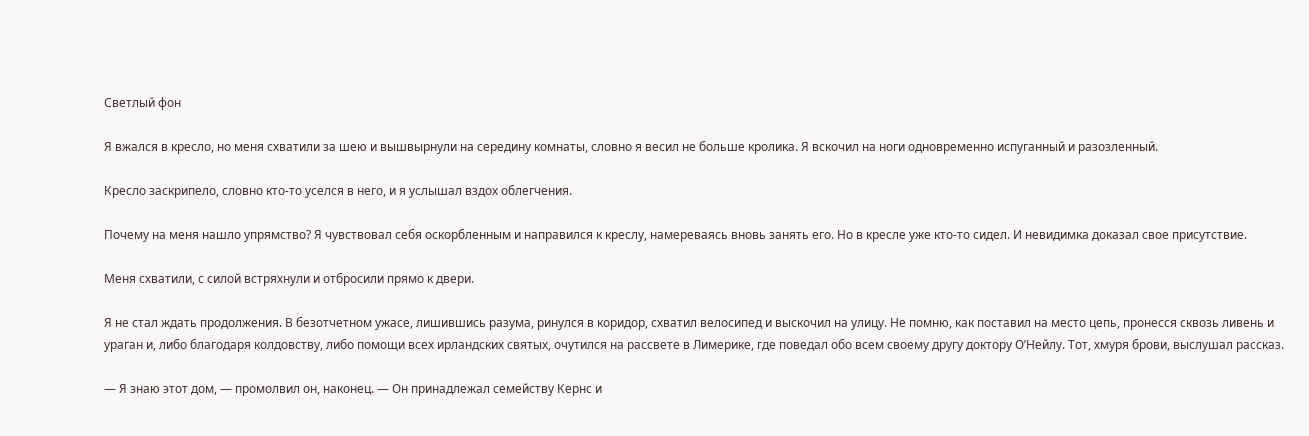Светлый фон

Я вжался в кресло, но меня схватили за шею и вышвырнули на середину комнаты, словно я весил не больше кролика. Я вскочил на ноги одновременно испуганный и разозленный.

Кресло заскрипело, словно кто-то уселся в него, и я услышал вздох облегчения.

Почему на меня нашло упрямство? Я чувствовал себя оскорбленным и направился к креслу, намереваясь вновь занять его. Но в кресле уже кто-то сидел. И невидимка доказал свое присутствие.

Меня схватили, с силой встряхнули и отбросили прямо к двери.

Я не стал ждать продолжения. В безотчетном ужасе, лишившись разума, ринулся в коридор, схватил велосипед и выскочил на улицу. Не помню, как поставил на место цепь, пронесся сквозь ливень и ураган и, либо благодаря колдовству, либо помощи всех ирландских святых, очутился на рассвете в Лимерике, где поведал обо всем своему другу доктору О’Нейлу. Тот, хмуря брови, выслушал рассказ.

— Я знаю этот дом, — промолвил он, наконец. — Он принадлежал семейству Кернс и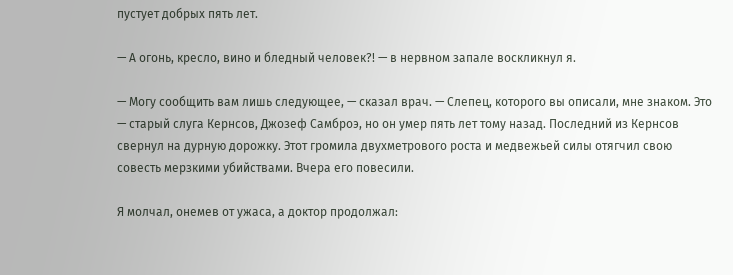пустует добрых пять лет.

— А огонь, кресло, вино и бледный человек?! — в нервном запале воскликнул я.

— Могу сообщить вам лишь следующее, — сказал врач. — Слепец, которого вы описали, мне знаком. Это — старый слуга Кернсов, Джозеф Самброэ, но он умер пять лет тому назад. Последний из Кернсов свернул на дурную дорожку. Этот громила двухметрового роста и медвежьей силы отягчил свою совесть мерзкими убийствами. Вчера его повесили.

Я молчал, онемев от ужаса, а доктор продолжал: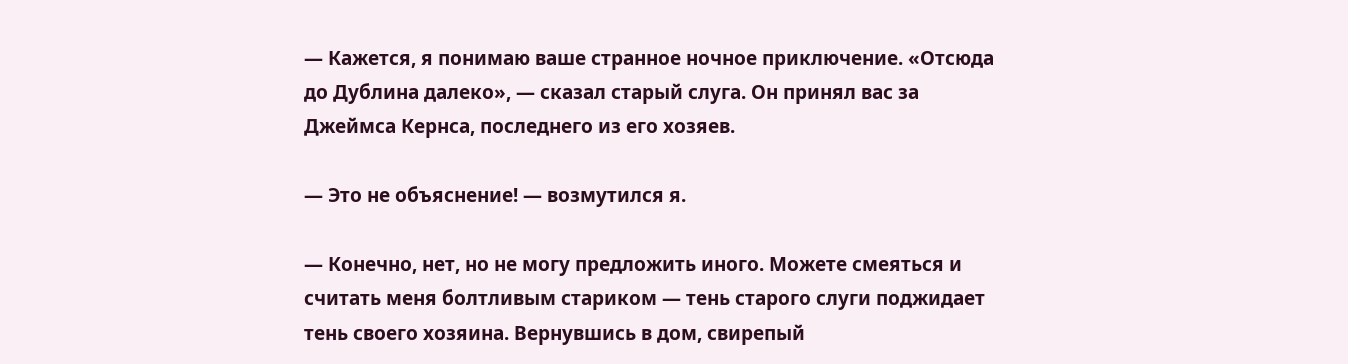— Кажется, я понимаю ваше странное ночное приключение. «Отсюда до Дублина далеко», — сказал старый слуга. Он принял вас за Джеймса Кернса, последнего из его хозяев.

— Это не объяснение! — возмутился я.

— Конечно, нет, но не могу предложить иного. Можете смеяться и считать меня болтливым стариком — тень старого слуги поджидает тень своего хозяина. Вернувшись в дом, свирепый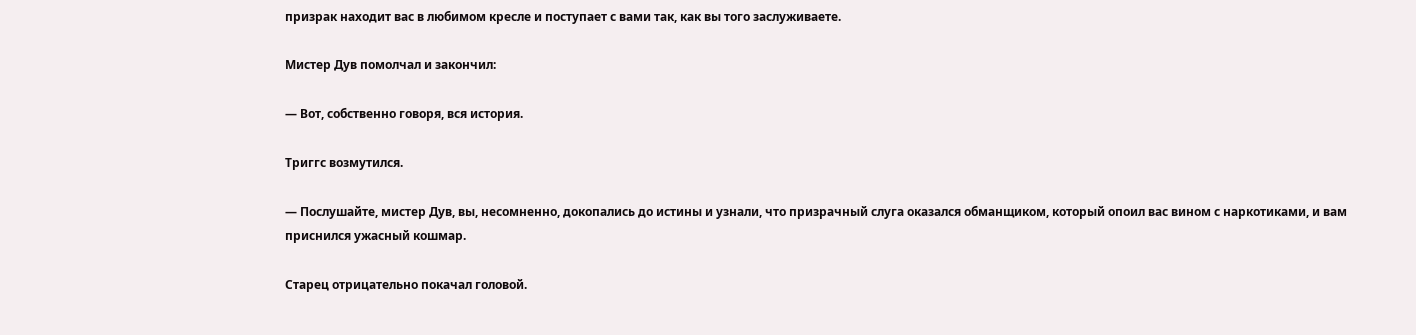призрак находит вас в любимом кресле и поступает с вами так, как вы того заслуживаете.

Мистер Дув помолчал и закончил:

— Вот, собственно говоря, вся история.

Триггс возмутился.

— Послушайте, мистер Дув, вы, несомненно, докопались до истины и узнали, что призрачный слуга оказался обманщиком, который опоил вас вином с наркотиками, и вам приснился ужасный кошмар.

Старец отрицательно покачал головой.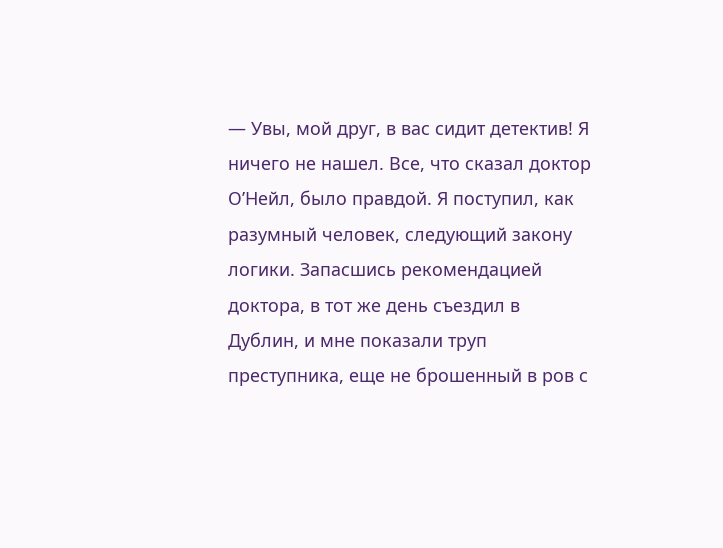— Увы, мой друг, в вас сидит детектив! Я ничего не нашел. Все, что сказал доктор О’Нейл, было правдой. Я поступил, как разумный человек, следующий закону логики. Запасшись рекомендацией доктора, в тот же день съездил в Дублин, и мне показали труп преступника, еще не брошенный в ров с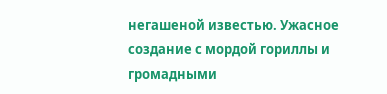негашеной известью. Ужасное создание с мордой гориллы и громадными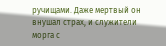ручищами. Даже мертвый он внушал страх, и служители морга с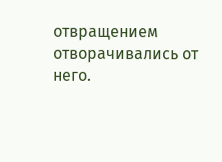отвращением отворачивались от него.